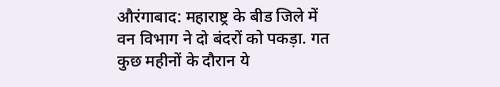औरंगाबाद: महाराष्ट्र के बीड जिले में वन विभाग ने दो बंदरों को पकड़ा. गत कुछ महीनों के दौरान ये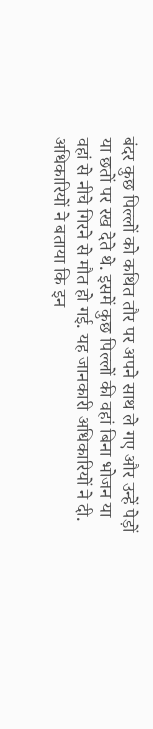बंदर कुछ पिल्लों को कथित तौर पर अपने साथ ले गए और उन्हें पेड़ों या छतों पर रख देते थे. इसमें कुछ पिल्लों की वहां बिना भोजन या वहां से नीचे गिरने से मौत हो गई. यह जानकारी अधिकारियों ने दी. अधिकारियों ने बताया कि इन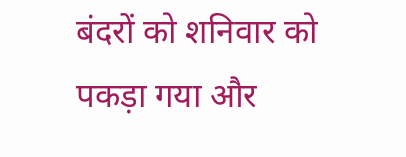बंदरों को शनिवार को पकड़ा गया और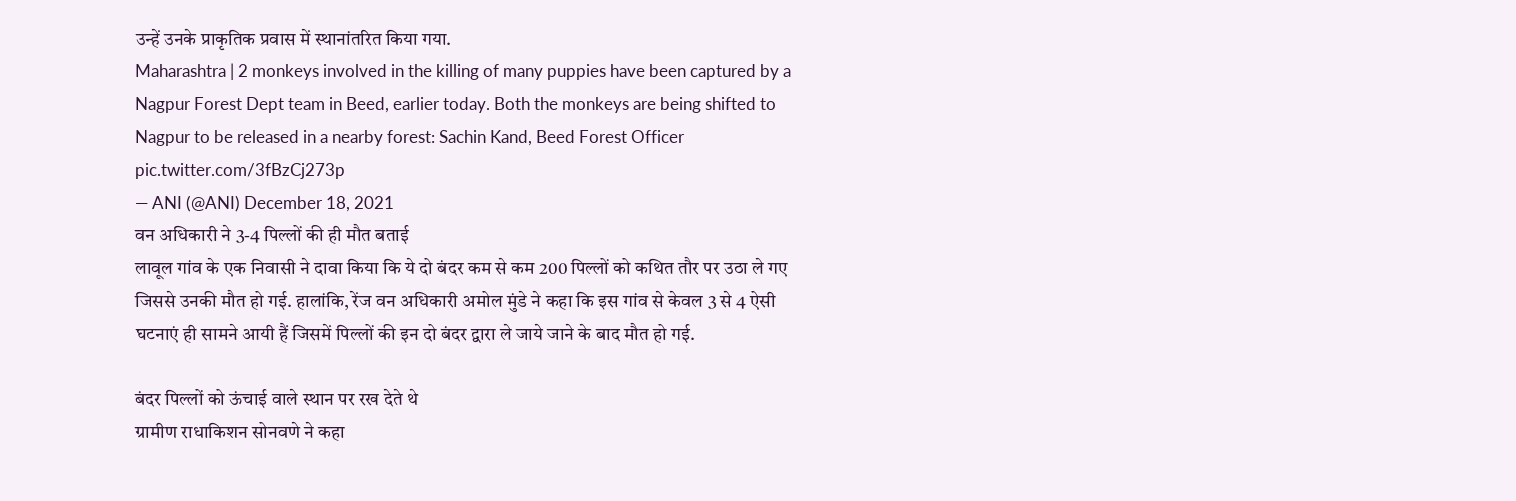उन्हें उनके प्राकृतिक प्रवास में स्थानांतरित किया गया.
Maharashtra | 2 monkeys involved in the killing of many puppies have been captured by a Nagpur Forest Dept team in Beed, earlier today. Both the monkeys are being shifted to Nagpur to be released in a nearby forest: Sachin Kand, Beed Forest Officer pic.twitter.com/3fBzCj273p
— ANI (@ANI) December 18, 2021
वन अधिकारी ने 3-4 पिल्लों की ही मौत बताई
लावूल गांव के एक निवासी ने दावा किया कि ये दो बंदर कम से कम 200 पिल्लों को कथित तौर पर उठा ले गए जिससे उनकी मौत हो गई. हालांकि, रेंज वन अधिकारी अमोल मुंडे ने कहा कि इस गांव से केवल 3 से 4 ऐसी घटनाएं ही सामने आयी हैं जिसमें पिल्लों की इन दो बंदर द्वारा ले जाये जाने के बाद मौत हो गई.

बंदर पिल्लों को ऊंचाई वाले स्थान पर रख देते थे
ग्रामीण राधाकिशन सोनवणे ने कहा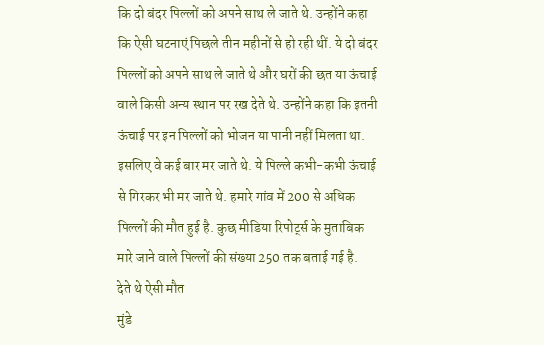कि दो बंदर पिल्लों को अपने साथ ले जाते थे. उन्होंने कहा कि ऐसी घटनाएं पिछले तीन महीनों से हो रही थीं. ये दो बंदर पिल्लों को अपने साथ ले जाते थे और घरों की छत या ऊंचाई वाले किसी अन्य स्थान पर रख देते थे. उन्होंने कहा कि इतनी ऊंचाई पर इन पिल्लों को भोजन या पानी नहीं मिलता था. इसलिए वे कई बार मर जाते थे. ये पिल्ले कभी-कभी ऊंचाई से गिरकर भी मर जाते थे. हमारे गांव में 200 से अधिक पिल्लों की मौत हुई है. कुछ मीडिया रिपोर्ट्स के मुताबिक मारे जाने वाले पिल्लों की संख्या 250 तक बताई गई है.
देते थे ऐसी मौत
मुंडे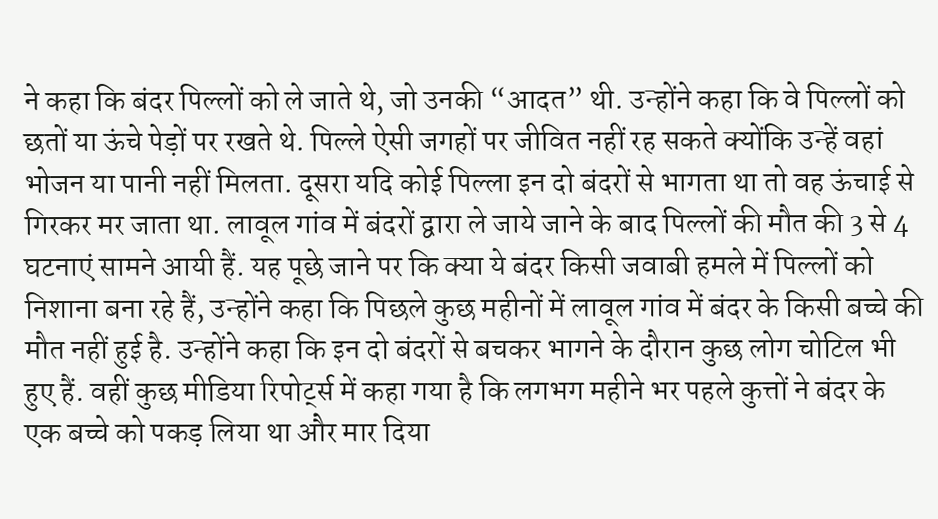ने कहा कि बंदर पिल्लों को ले जाते थे, जो उनकी “आदत” थी. उन्होंने कहा कि वे पिल्लों को छतों या ऊंचे पेड़ों पर रखते थे. पिल्ले ऐसी जगहों पर जीवित नहीं रह सकते क्योंकि उन्हें वहां भोजन या पानी नहीं मिलता. दूसरा यदि कोई पिल्ला इन दो बंदरों से भागता था तो वह ऊंचाई से गिरकर मर जाता था. लावूल गांव में बंदरों द्वारा ले जाये जाने के बाद पिल्लों की मौत की 3 से 4 घटनाएं सामने आयी हैं. यह पूछे जाने पर कि क्या ये बंदर किसी जवाबी हमले में पिल्लों को निशाना बना रहे हैं, उन्होंने कहा कि पिछले कुछ महीनों में लावूल गांव में बंदर के किसी बच्चे की मौत नहीं हुई है. उन्होंने कहा कि इन दो बंदरों से बचकर भागने के दौरान कुछ लोग चोटिल भी हुए हैं. वहीं कुछ मीडिया रिपोर्ट्स में कहा गया है कि लगभग महीने भर पहले कुत्तों ने बंदर के एक बच्चे को पकड़ लिया था और मार दिया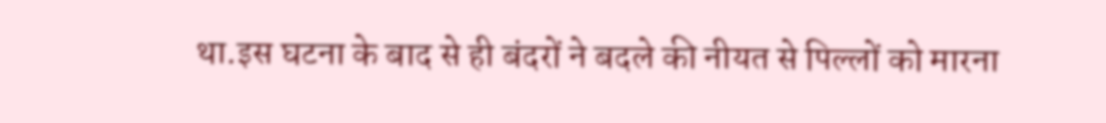था.इस घटना के बाद से ही बंदरों ने बदले की नीयत से पिल्लों को मारना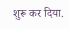शुरू कर दिया.